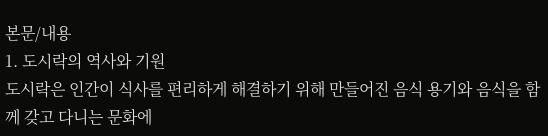본문/내용
1. 도시락의 역사와 기원
도시락은 인간이 식사를 편리하게 해결하기 위해 만들어진 음식 용기와 음식을 함께 갖고 다니는 문화에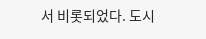서 비롯되었다. 도시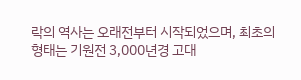락의 역사는 오래전부터 시작되었으며, 최초의 형태는 기원전 3,000년경 고대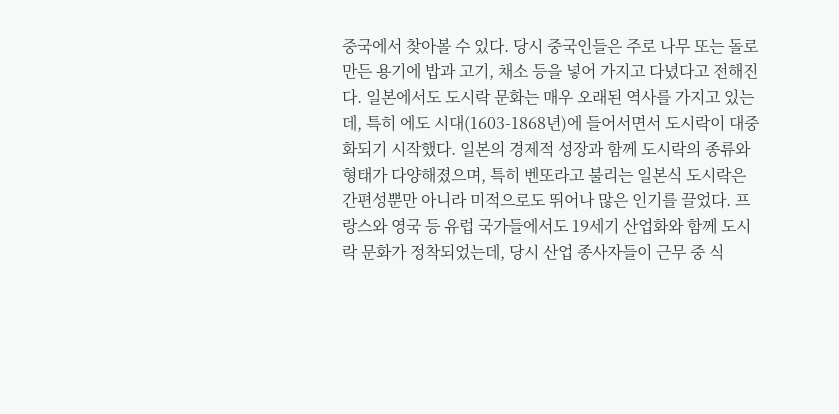중국에서 찾아볼 수 있다. 당시 중국인들은 주로 나무 또는 돌로 만든 용기에 밥과 고기, 채소 등을 넣어 가지고 다녔다고 전해진다. 일본에서도 도시락 문화는 매우 오래된 역사를 가지고 있는데, 특히 에도 시대(1603-1868년)에 들어서면서 도시락이 대중화되기 시작했다. 일본의 경제적 성장과 함께 도시락의 종류와 형태가 다양해졌으며, 특히 벤또라고 불리는 일본식 도시락은 간편성뿐만 아니라 미적으로도 뛰어나 많은 인기를 끌었다. 프랑스와 영국 등 유럽 국가들에서도 19세기 산업화와 함께 도시락 문화가 정착되었는데, 당시 산업 종사자들이 근무 중 식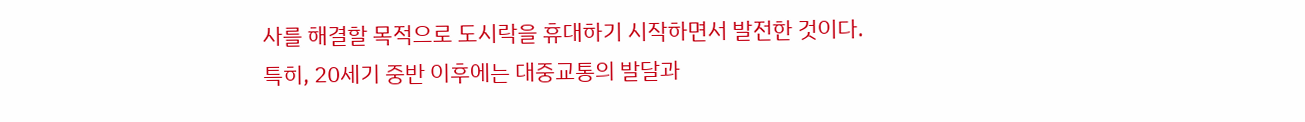사를 해결할 목적으로 도시락을 휴대하기 시작하면서 발전한 것이다. 특히, 20세기 중반 이후에는 대중교통의 발달과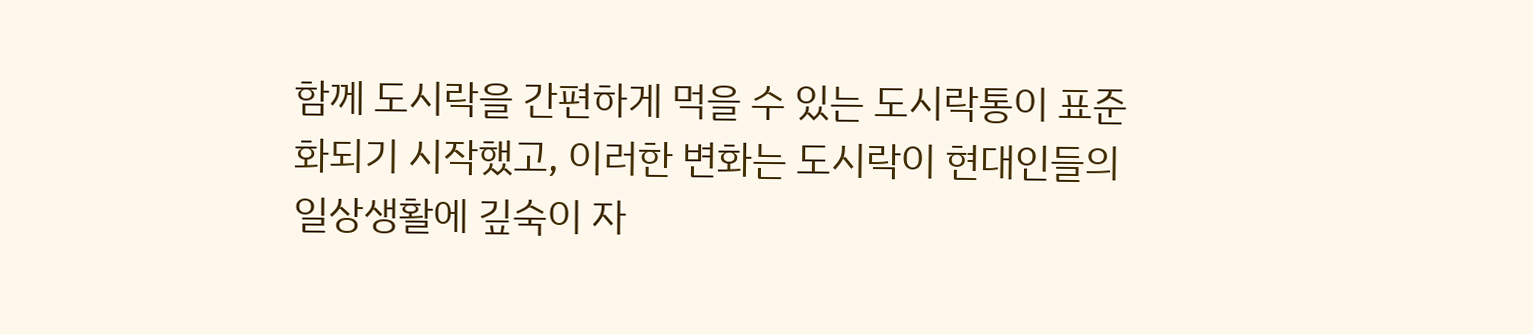함께 도시락을 간편하게 먹을 수 있는 도시락통이 표준화되기 시작했고, 이러한 변화는 도시락이 현대인들의 일상생활에 깊숙이 자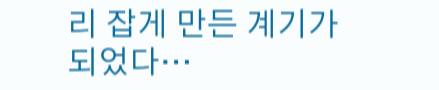리 잡게 만든 계기가 되었다…